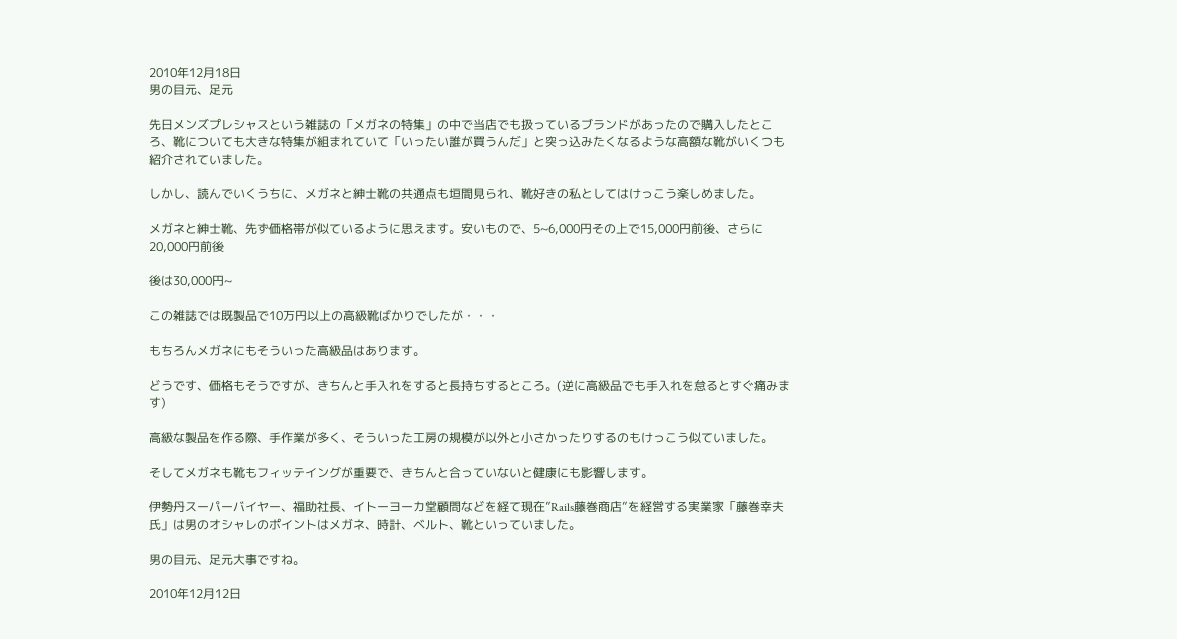2010年12月18日
男の目元、足元

先日メンズプレシャスという雑誌の「メガネの特集」の中で当店でも扱っているブランドがあったので購入したところ、靴についても大きな特集が組まれていて「いったい誰が買うんだ」と突っ込みたくなるような高額な靴がいくつも紹介されていました。

しかし、読んでいくうちに、メガネと紳士靴の共通点も垣間見られ、靴好きの私としてはけっこう楽しめました。

メガネと紳士靴、先ず価格帯が似ているように思えます。安いもので、5~6,000円その上で15,000円前後、さらに20,000円前後

後は30,000円~

この雑誌では既製品で10万円以上の高級靴ばかりでしたが・・・

もちろんメガネにもそういった高級品はあります。

どうです、価格もそうですが、きちんと手入れをすると長持ちするところ。(逆に高級品でも手入れを怠るとすぐ痛みます)

高級な製品を作る際、手作業が多く、そういった工房の規模が以外と小さかったりするのもけっこう似ていました。

そしてメガネも靴もフィッテイングが重要で、きちんと合っていないと健康にも影響します。

伊勢丹スーパーバイヤー、福助社長、イトーヨーカ堂顧問などを経て現在”Rails藤巻商店”を経営する実業家「藤巻幸夫氏」は男のオシャレのポイントはメガネ、時計、ベルト、靴といっていました。

男の目元、足元大事ですね。

2010年12月12日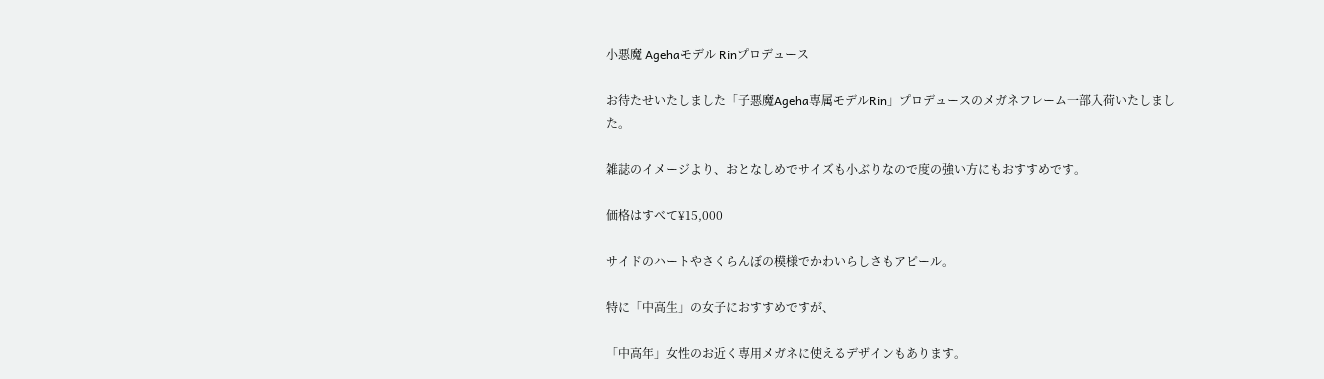小悪魔 Agehaモデル Rinプロデュース

お待たせいたしました「子悪魔Ageha専属モデルRin」プロデュースのメガネフレーム一部入荷いたしました。

雑誌のイメージより、おとなしめでサイズも小ぶりなので度の強い方にもおすすめです。

価格はすべて¥15,000

サイドのハートやさくらんぼの模様でかわいらしさもアピール。

特に「中高生」の女子におすすめですが、

「中高年」女性のお近く専用メガネに使えるデザインもあります。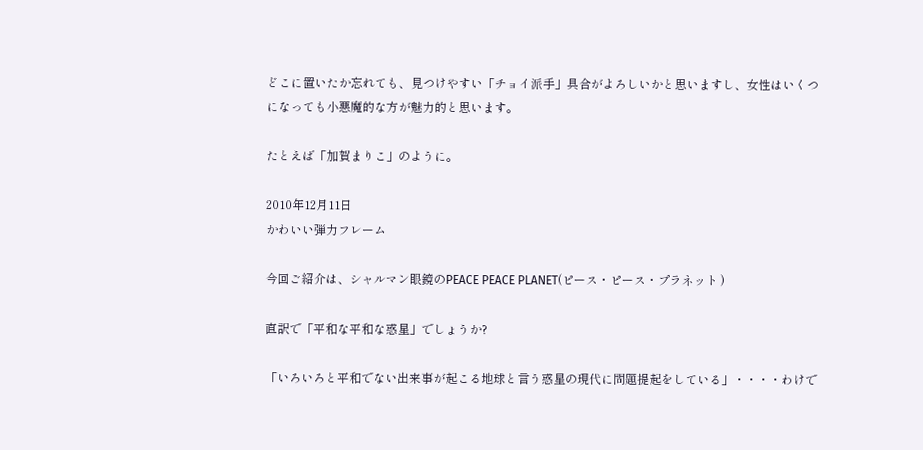どこに置いたか忘れても、見つけやすい「チョイ派手」具合がよろしいかと思いますし、女性はいくつになっても小悪魔的な方が魅力的と思います。

たとえば「加賀まりこ」のように。

2010年12月11日
かわいい弾力フレーム

今回ご紹介は、シャルマン眼鏡のPEACE PEACE PLANET(ピース・ピース・プラネット )

直訳で「平和な平和な惑星」でしょうか?

「いろいろと平和でない出来事が起こる地球と言う惑星の現代に問題提起をしている」・・・・わけで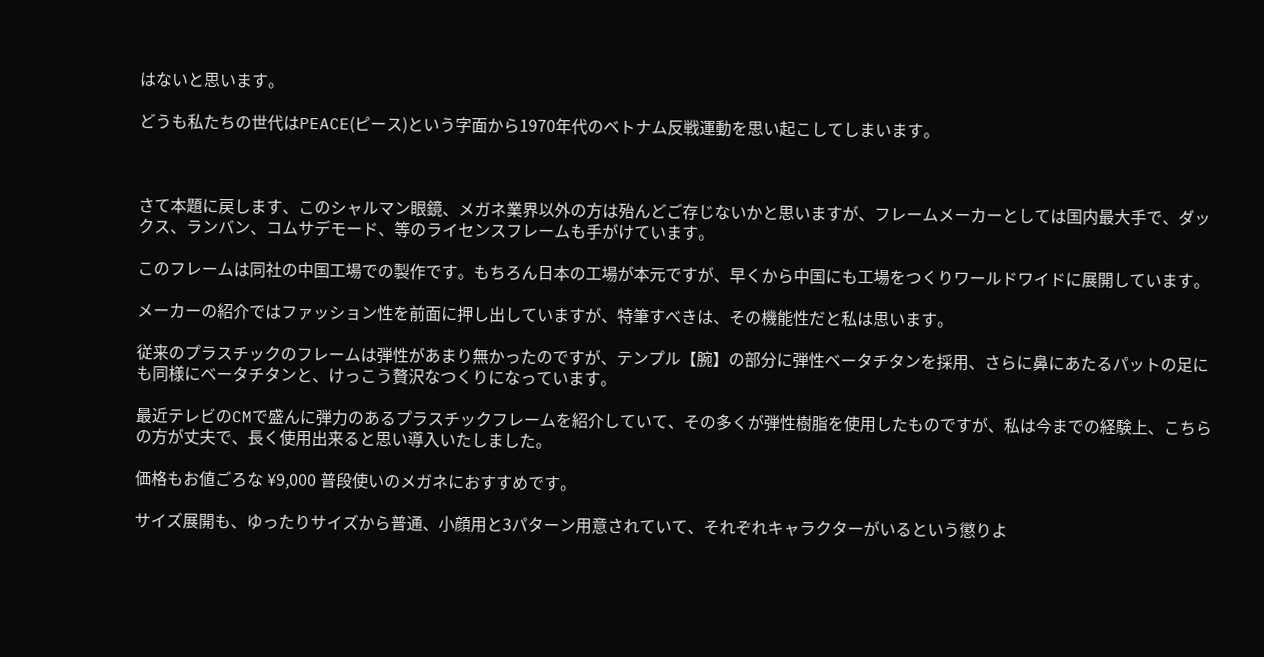はないと思います。

どうも私たちの世代はPEACE(ピース)という字面から1970年代のベトナム反戦運動を思い起こしてしまいます。



さて本題に戻します、このシャルマン眼鏡、メガネ業界以外の方は殆んどご存じないかと思いますが、フレームメーカーとしては国内最大手で、ダックス、ランバン、コムサデモード、等のライセンスフレームも手がけています。

このフレームは同社の中国工場での製作です。もちろん日本の工場が本元ですが、早くから中国にも工場をつくりワールドワイドに展開しています。

メーカーの紹介ではファッション性を前面に押し出していますが、特筆すべきは、その機能性だと私は思います。

従来のプラスチックのフレームは弾性があまり無かったのですが、テンプル【腕】の部分に弾性ベータチタンを採用、さらに鼻にあたるパットの足にも同様にベータチタンと、けっこう贅沢なつくりになっています。

最近テレビのCMで盛んに弾力のあるプラスチックフレームを紹介していて、その多くが弾性樹脂を使用したものですが、私は今までの経験上、こちらの方が丈夫で、長く使用出来ると思い導入いたしました。

価格もお値ごろな ¥9,000 普段使いのメガネにおすすめです。

サイズ展開も、ゆったりサイズから普通、小顔用と3パターン用意されていて、それぞれキャラクターがいるという懲りよ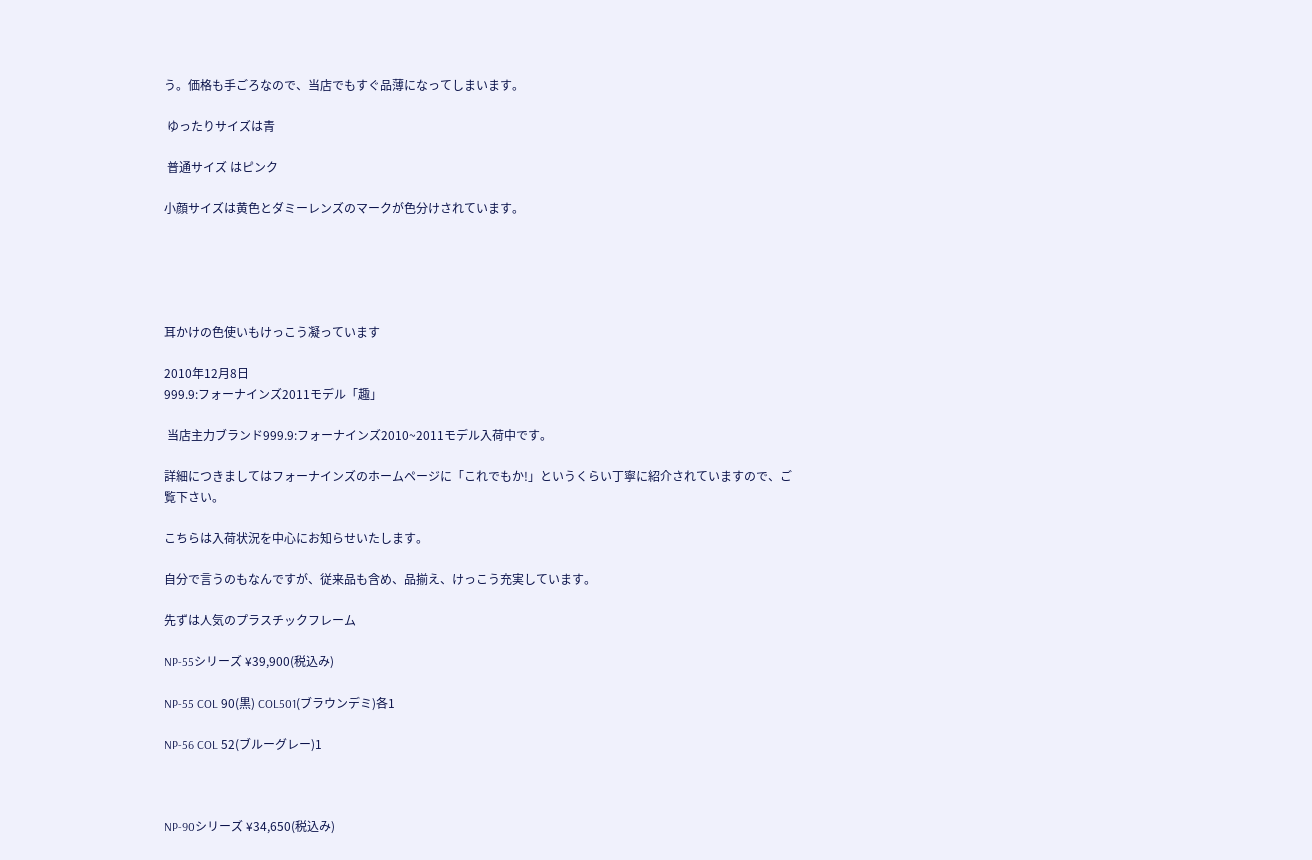う。価格も手ごろなので、当店でもすぐ品薄になってしまいます。

 ゆったりサイズは青

 普通サイズ はピンク

小顔サイズは黄色とダミーレンズのマークが色分けされています。





耳かけの色使いもけっこう凝っています

2010年12月8日
999.9:フォーナインズ2011モデル「趣」

 当店主力ブランド999.9:フォーナインズ2010~2011モデル入荷中です。

詳細につきましてはフォーナインズのホームページに「これでもか!」というくらい丁寧に紹介されていますので、ご覧下さい。

こちらは入荷状況を中心にお知らせいたします。

自分で言うのもなんですが、従来品も含め、品揃え、けっこう充実しています。

先ずは人気のプラスチックフレーム

NP-55シリーズ ¥39,900(税込み)

NP-55 COL 90(黒) COL501(ブラウンデミ)各1

NP-56 COL 52(ブルーグレー)1



NP-90シリーズ ¥34,650(税込み)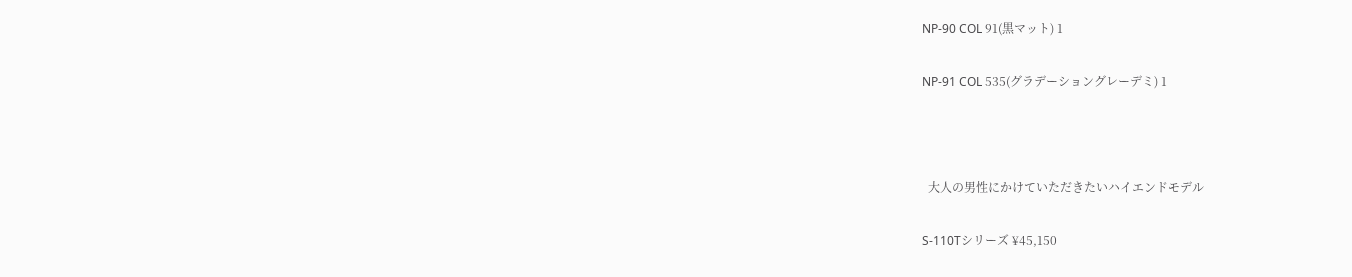NP-90 COL 91(黒マット) 1

NP-91 COL 535(グラデーショングレーデミ) 1



  大人の男性にかけていただきたいハイエンドモデル

S-110Tシリーズ ¥45,150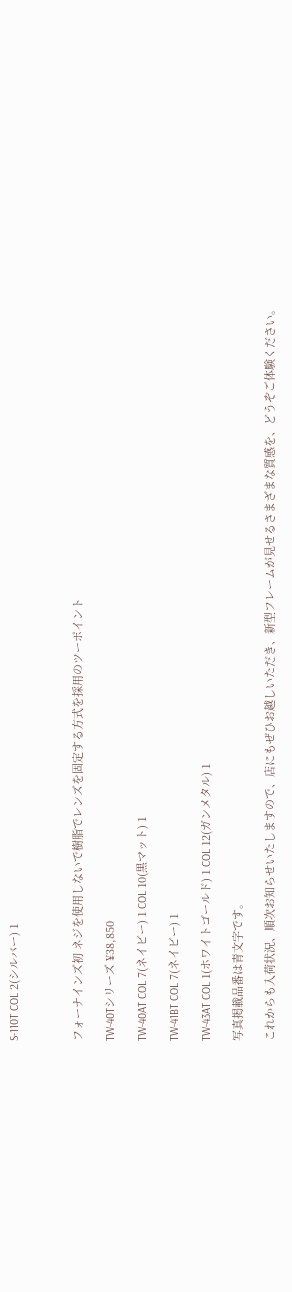S-110T COL 2(シルバー) 1



フォーナインズ初 ネジを使用しないで樹脂でレンズを固定する方式を採用のツーポイント

TW-40Tシリーズ ¥38,850

TW-40AT COL 7(ネイビー) 1 COL 10(黒マット) 1

TW-41BT COL 7(ネイビー) 1

TW-43AT COL 1(ホワイトゴールド) 1 COL 12(ガンメタル) 1

写真掲載品番は青文字です。

これからも入荷状況、順次お知らせいたしますので、店にもぜひお越しいただき、新型フレームが見せるさまざまな質感を、どうぞご体験ください。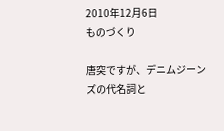2010年12月6日
ものづくり

唐突ですが、デニムジーンズの代名詞と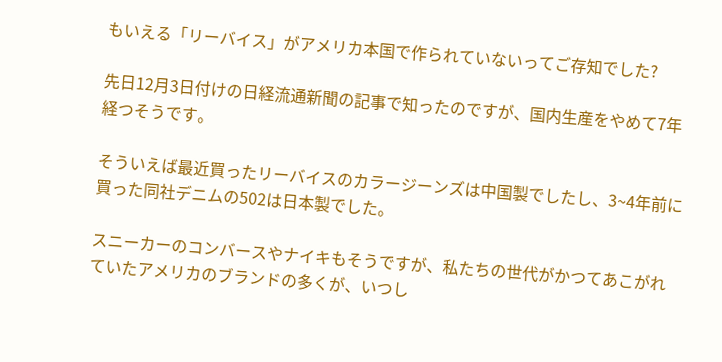もいえる「リーバイス」がアメリカ本国で作られていないってご存知でした?

先日12月3日付けの日経流通新聞の記事で知ったのですが、国内生産をやめて7年経つそうです。

そういえば最近買ったリーバイスのカラージーンズは中国製でしたし、3~4年前に買った同社デニムの502は日本製でした。

スニーカーのコンバースやナイキもそうですが、私たちの世代がかつてあこがれていたアメリカのブランドの多くが、いつし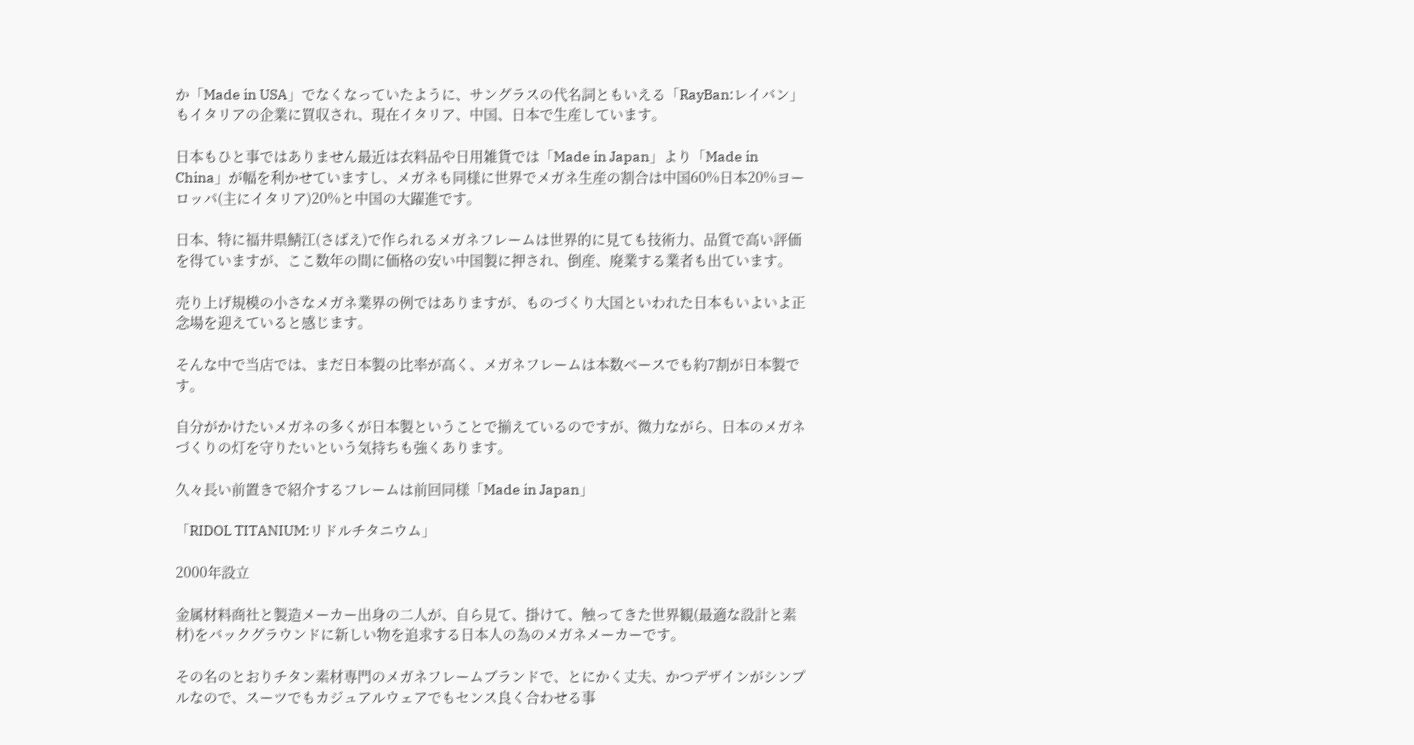か「Made in USA」でなくなっていたように、サングラスの代名詞ともいえる「RayBan:レイバン」もイタリアの企業に買収され、現在イタリア、中国、日本で生産しています。

日本もひと事ではありません最近は衣料品や日用雑貨では「Made in Japan」より「Made in China」が幅を利かせていますし、メガネも同様に世界でメガネ生産の割合は中国60%日本20%ヨーロッパ(主にイタリア)20%と中国の大躍進です。

日本、特に福井県鯖江(さばえ)で作られるメガネフレームは世界的に見ても技術力、品質で高い評価を得ていますが、ここ数年の間に価格の安い中国製に押され、倒産、廃業する業者も出ています。

売り上げ規模の小さなメガネ業界の例ではありますが、ものづくり大国といわれた日本もいよいよ正念場を迎えていると感じます。

そんな中で当店では、まだ日本製の比率が高く、メガネフレームは本数ベースでも約7割が日本製です。

自分がかけたいメガネの多くが日本製ということで揃えているのですが、微力ながら、日本のメガネづくりの灯を守りたいという気持ちも強くあります。

久々長い前置きで紹介するフレームは前回同様「Made in Japan」

「RIDOL TITANIUM:リドルチタニウム」

2000年設立

金属材料商社と製造メーカー出身の二人が、自ら見て、掛けて、触ってきた世界観(最適な設計と素材)をバックグラウンドに新しい物を追求する日本人の為のメガネメーカーです。

その名のとおりチタン素材専門のメガネフレームブランドで、とにかく丈夫、かつデザインがシンプルなので、スーツでもカジュアルウェアでもセンス良く合わせる事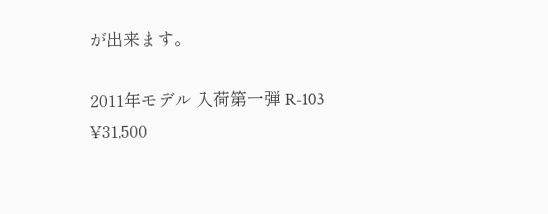が出来ます。

2011年モデル 入荷第一弾 R-103 ¥31,500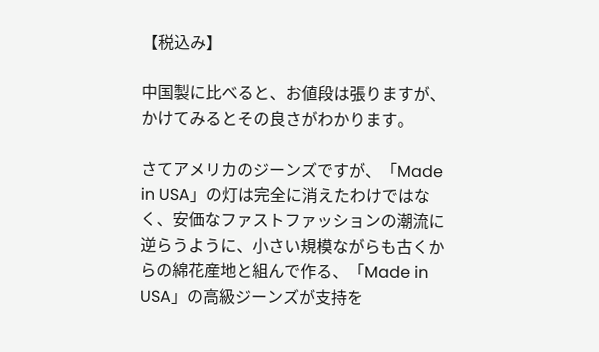【税込み】

中国製に比べると、お値段は張りますが、かけてみるとその良さがわかります。

さてアメリカのジーンズですが、「Made in USA」の灯は完全に消えたわけではなく、安価なファストファッションの潮流に逆らうように、小さい規模ながらも古くからの綿花産地と組んで作る、「Made in USA」の高級ジーンズが支持を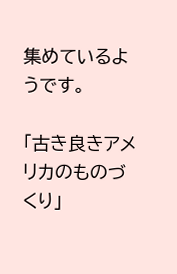集めているようです。

「古き良きアメリカのものづくり」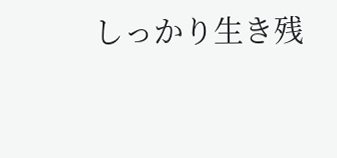しっかり生き残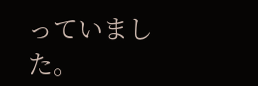っていました。